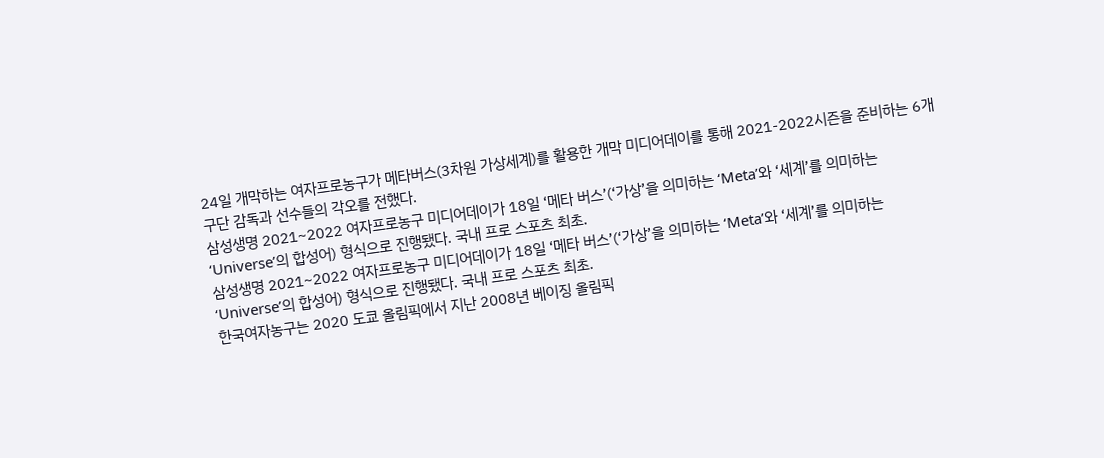24일 개막하는 여자프로농구가 메타버스(3차원 가상세계)를 활용한 개막 미디어데이를 통해 2021-2022시즌을 준비하는 6개 구단 감독과 선수들의 각오를 전했다.
삼성생명 2021~2022 여자프로농구 미디어데이가 18일 ‘메타 버스’(‘가상’을 의미하는 ‘Meta’와 ‘세계’를 의미하는 ‘Universe’의 합성어) 형식으로 진행됐다. 국내 프로 스포츠 최초.
삼성생명 2021~2022 여자프로농구 미디어데이가 18일 ‘메타 버스’(‘가상’을 의미하는 ‘Meta’와 ‘세계’를 의미하는 ‘Universe’의 합성어) 형식으로 진행됐다. 국내 프로 스포츠 최초.
한국여자농구는 2020 도쿄 올림픽에서 지난 2008년 베이징 올림픽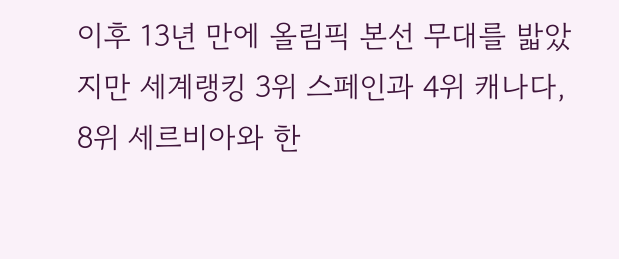이후 13년 만에 올림픽 본선 무대를 밟았지만 세계랭킹 3위 스페인과 4위 캐나다, 8위 세르비아와 한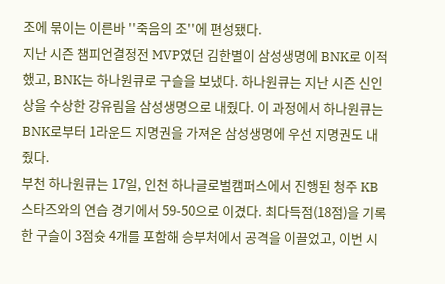조에 묶이는 이른바 ''죽음의 조''에 편성됐다.
지난 시즌 챔피언결정전 MVP였던 김한별이 삼성생명에 BNK로 이적했고, BNK는 하나원큐로 구슬을 보냈다. 하나원큐는 지난 시즌 신인상을 수상한 강유림을 삼성생명으로 내줬다. 이 과정에서 하나원큐는 BNK로부터 1라운드 지명권을 가져온 삼성생명에 우선 지명권도 내줬다.
부천 하나원큐는 17일, 인천 하나글로벌캠퍼스에서 진행된 청주 KB스타즈와의 연습 경기에서 59-50으로 이겼다. 최다득점(18점)을 기록한 구슬이 3점슛 4개를 포함해 승부처에서 공격을 이끌었고, 이번 시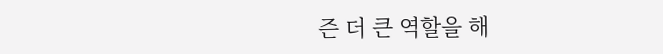즌 더 큰 역할을 해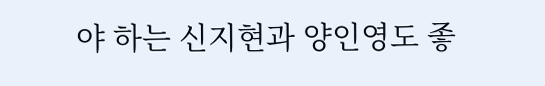야 하는 신지현과 양인영도 좋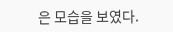은 모습을 보였다.